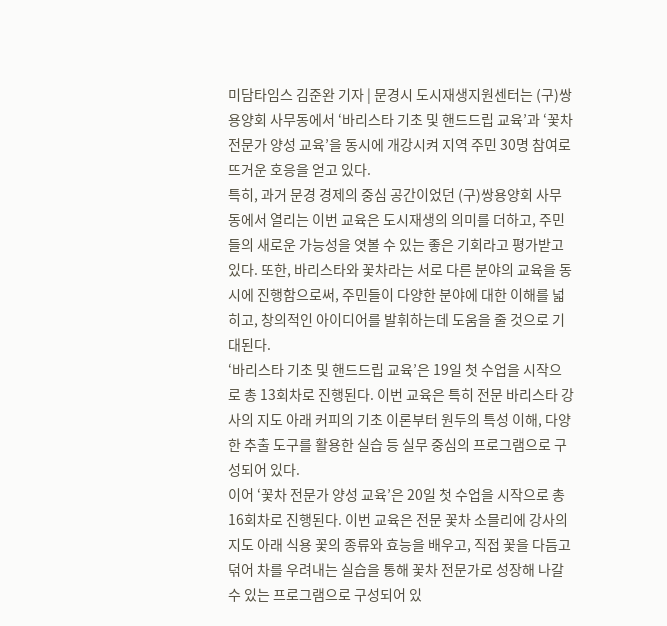미담타임스 김준완 기자 | 문경시 도시재생지원센터는 (구)쌍용양회 사무동에서 ‘바리스타 기초 및 핸드드립 교육’과 ‘꽃차 전문가 양성 교육’을 동시에 개강시켜 지역 주민 30명 참여로 뜨거운 호응을 얻고 있다.
특히, 과거 문경 경제의 중심 공간이었던 (구)쌍용양회 사무동에서 열리는 이번 교육은 도시재생의 의미를 더하고, 주민들의 새로운 가능성을 엿볼 수 있는 좋은 기회라고 평가받고 있다. 또한, 바리스타와 꽃차라는 서로 다른 분야의 교육을 동시에 진행함으로써, 주민들이 다양한 분야에 대한 이해를 넓히고, 창의적인 아이디어를 발휘하는데 도움을 줄 것으로 기대된다.
‘바리스타 기초 및 핸드드립 교육’은 19일 첫 수업을 시작으로 총 13회차로 진행된다. 이번 교육은 특히 전문 바리스타 강사의 지도 아래 커피의 기초 이론부터 원두의 특성 이해, 다양한 추출 도구를 활용한 실습 등 실무 중심의 프로그램으로 구성되어 있다.
이어 ‘꽃차 전문가 양성 교육’은 20일 첫 수업을 시작으로 총 16회차로 진행된다. 이번 교육은 전문 꽃차 소믈리에 강사의 지도 아래 식용 꽃의 종류와 효능을 배우고, 직접 꽃을 다듬고 덖어 차를 우려내는 실습을 통해 꽃차 전문가로 성장해 나갈 수 있는 프로그램으로 구성되어 있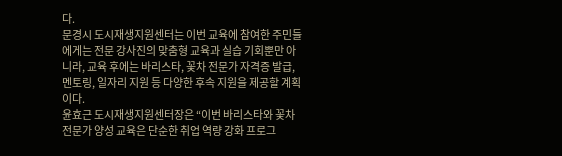다.
문경시 도시재생지원센터는 이번 교육에 참여한 주민들에게는 전문 강사진의 맞춤형 교육과 실습 기회뿐만 아니라, 교육 후에는 바리스타, 꽃차 전문가 자격증 발급, 멘토링, 일자리 지원 등 다양한 후속 지원을 제공할 계획이다.
윤효근 도시재생지원센터장은 “이번 바리스타와 꽃차 전문가 양성 교육은 단순한 취업 역량 강화 프로그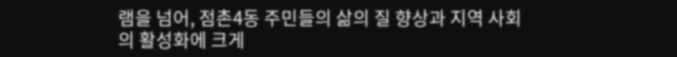램을 넘어, 점촌4동 주민들의 삶의 질 향상과 지역 사회의 활성화에 크게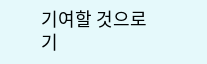기여할 것으로 기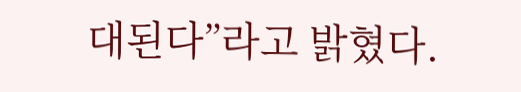대된다”라고 밝혔다.